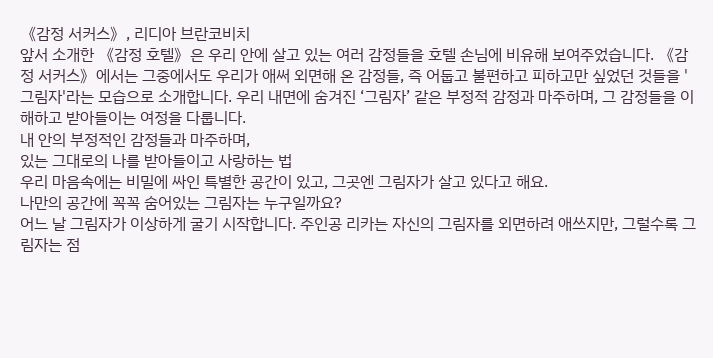《감정 서커스》, 리디아 브란코비치
앞서 소개한 《감정 호텔》은 우리 안에 살고 있는 여러 감정들을 호텔 손님에 비유해 보여주었습니다. 《감정 서커스》에서는 그중에서도 우리가 애써 외면해 온 감정들, 즉 어둡고 불편하고 피하고만 싶었던 것들을 '그림자'라는 모습으로 소개합니다. 우리 내면에 숨겨진 ‘그림자’ 같은 부정적 감정과 마주하며, 그 감정들을 이해하고 받아들이는 여정을 다룹니다.
내 안의 부정적인 감정들과 마주하며,
있는 그대로의 나를 받아들이고 사랑하는 법
우리 마음속에는 비밀에 싸인 특별한 공간이 있고, 그곳엔 그림자가 살고 있다고 해요.
나만의 공간에 꼭꼭 숨어있는 그림자는 누구일까요?
어느 날 그림자가 이상하게 굴기 시작합니다. 주인공 리카는 자신의 그림자를 외면하려 애쓰지만, 그럴수록 그림자는 점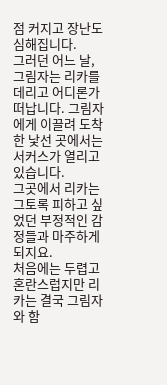점 커지고 장난도 심해집니다.
그러던 어느 날, 그림자는 리카를 데리고 어디론가 떠납니다. 그림자에게 이끌려 도착한 낯선 곳에서는 서커스가 열리고 있습니다.
그곳에서 리카는 그토록 피하고 싶었던 부정적인 감정들과 마주하게 되지요.
처음에는 두렵고 혼란스럽지만 리카는 결국 그림자와 함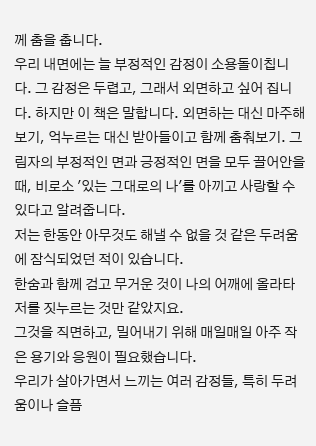께 춤을 춥니다.
우리 내면에는 늘 부정적인 감정이 소용돌이칩니다. 그 감정은 두렵고, 그래서 외면하고 싶어 집니다. 하지만 이 책은 말합니다. 외면하는 대신 마주해 보기, 억누르는 대신 받아들이고 함께 춤춰보기. 그림자의 부정적인 면과 긍정적인 면을 모두 끌어안을 때, 비로소 '있는 그대로의 나'를 아끼고 사랑할 수 있다고 알려줍니다.
저는 한동안 아무것도 해낼 수 없을 것 같은 두려움에 잠식되었던 적이 있습니다.
한숨과 함께 검고 무거운 것이 나의 어깨에 올라타 저를 짓누르는 것만 같았지요.
그것을 직면하고, 밀어내기 위해 매일매일 아주 작은 용기와 응원이 필요했습니다.
우리가 살아가면서 느끼는 여러 감정들, 특히 두려움이나 슬픔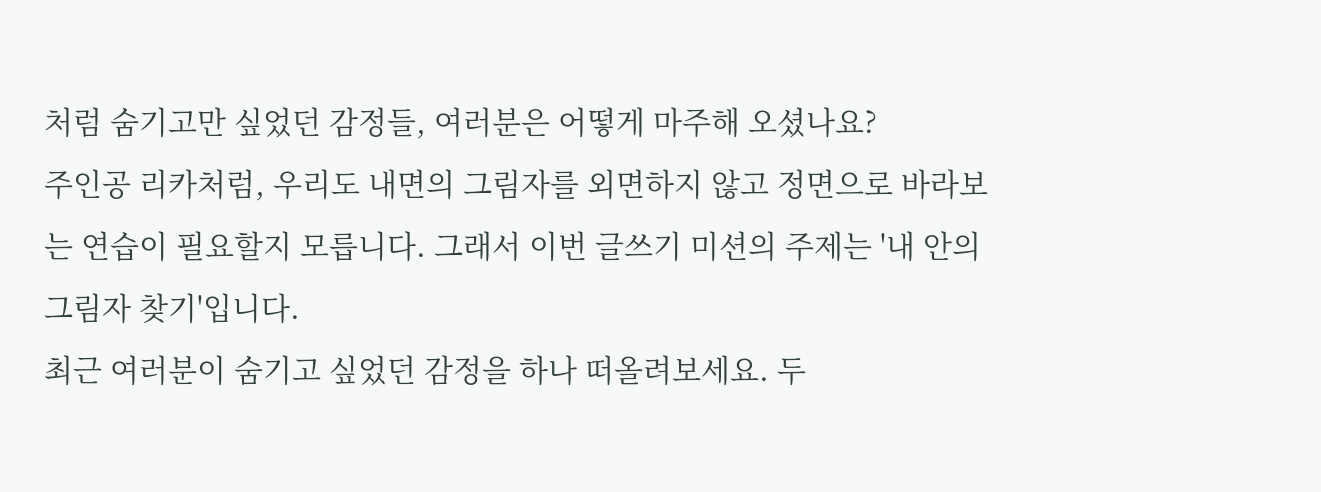처럼 숨기고만 싶었던 감정들, 여러분은 어떻게 마주해 오셨나요?
주인공 리카처럼, 우리도 내면의 그림자를 외면하지 않고 정면으로 바라보는 연습이 필요할지 모릅니다. 그래서 이번 글쓰기 미션의 주제는 '내 안의 그림자 찾기'입니다.
최근 여러분이 숨기고 싶었던 감정을 하나 떠올려보세요. 두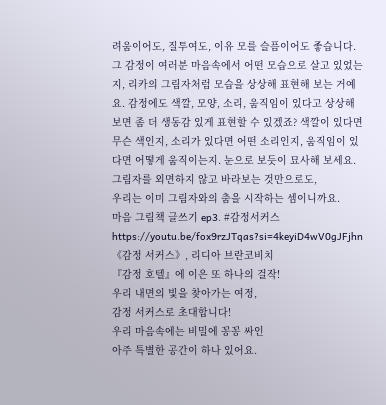려움이어도, 질투여도, 이유 모를 슬픔이어도 좋습니다. 그 감정이 여러분 마음속에서 어떤 모습으로 살고 있었는지, 리카의 그림자처럼 모습을 상상해 표현해 보는 거예요. 감정에도 색깔, 모양, 소리, 움직임이 있다고 상상해 보면 좀 더 생동감 있게 표현할 수 있겠죠? 색깔이 있다면 무슨 색인지, 소리가 있다면 어떤 소리인지, 움직임이 있다면 어떻게 움직이는지. 눈으로 보듯이 묘사해 보세요.
그림자를 외면하지 않고 바라보는 것만으로도,
우리는 이미 그림자와의 춤을 시작하는 셈이니까요.
마음 그림책 글쓰기 ep3. #감정서커스
https://youtu.be/fox9rzJTqas?si=4keyiD4wV0gJFjhn
《감정 서커스》, 리디아 브란코비치
『감정 호텔』에 이은 또 하나의 걸작!
우리 내면의 빛을 찾아가는 여정,
감정 서커스로 초대합니다!
우리 마음속에는 비밀에 꽁꽁 싸인
아주 특별한 공간이 하나 있어요.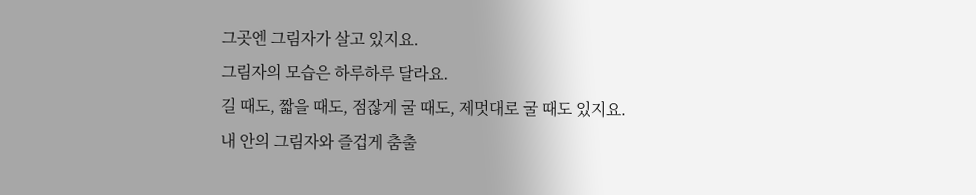그곳엔 그림자가 살고 있지요.
그림자의 모습은 하루하루 달라요.
길 때도, 짧을 때도, 점잖게 굴 때도, 제멋대로 굴 때도 있지요.
내 안의 그림자와 즐겁게 춤출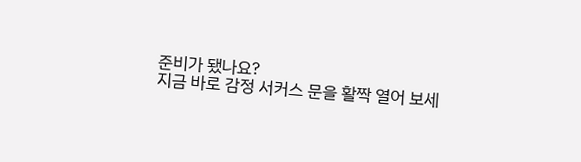준비가 됐나요?
지금 바로 감정 서커스 문을 활짝 열어 보세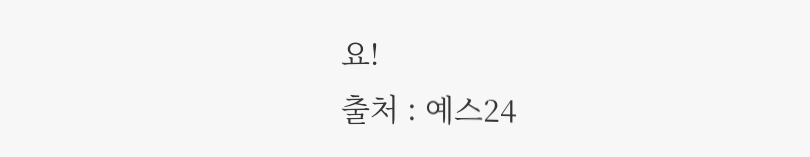요!
출처 : 예스24